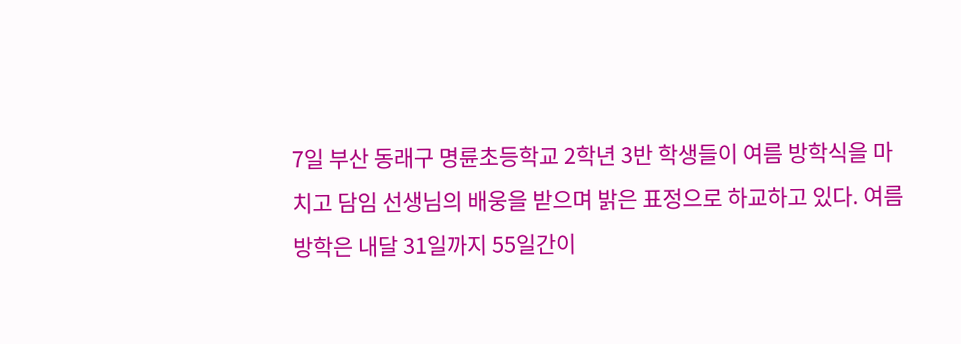7일 부산 동래구 명륜초등학교 2학년 3반 학생들이 여름 방학식을 마치고 담임 선생님의 배웅을 받으며 밝은 표정으로 하교하고 있다. 여름 방학은 내달 31일까지 55일간이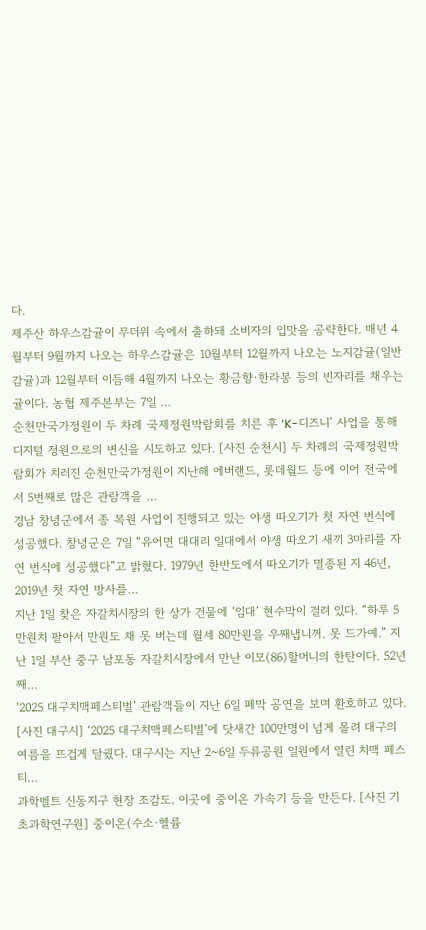다.
제주산 하우스감귤이 무더위 속에서 출하돼 소비자의 입맛을 공략한다. 매년 4월부터 9월까지 나오는 하우스감귤은 10월부터 12월까지 나오는 노지감귤(일반 감귤)과 12월부터 이듬해 4월까지 나오는 황금향·한라봉 등의 빈자리를 채우는 귤이다. 농협 제주본부는 7일 …
순천만국가정원이 두 차례 국제정원박람회를 치른 후 ‘K-디즈니’ 사업을 통해 디지털 정원으로의 변신을 시도하고 있다. [사진 순천시] 두 차례의 국제정원박람회가 치러진 순천만국가정원이 지난해 에버랜드, 롯데월드 등에 이어 전국에서 5번째로 많은 관람객을 …
경남 창녕군에서 종 복원 사업이 진행되고 있는 야생 따오기가 첫 자연 번식에 성공했다. 창녕군은 7일 “유어면 대대리 일대에서 야생 따오기 새끼 3마리를 자연 번식에 성공했다”고 밝혔다. 1979년 한반도에서 따오기가 멸종된 지 46년, 2019년 첫 자연 방사를…
지난 1일 찾은 자갈치시장의 한 상가 건물에 ‘임대’ 현수막이 걸려 있다. “하루 5만원치 팔아서 만원도 채 못 버는데 월세 80만원을 우째냅니꺼. 못 드가예.” 지난 1일 부산 중구 남포동 자갈치시장에서 만난 이모(86)할머니의 한탄이다. 52년째…
‘2025 대구치맥페스티벌’ 관람객들이 지난 6일 폐막 공연을 보며 환호하고 있다. [사진 대구시] ‘2025 대구치맥페스티벌’에 닷새간 100만명이 넘게 몰려 대구의 여름을 뜨겁게 달궜다. 대구시는 지난 2~6일 두류공원 일원에서 열린 치맥 페스티…
과학벨트 신동지구 현장 조감도. 이곳에 중이온 가속기 등을 만든다. [사진 기초과학연구원] 중이온(수소·헬륨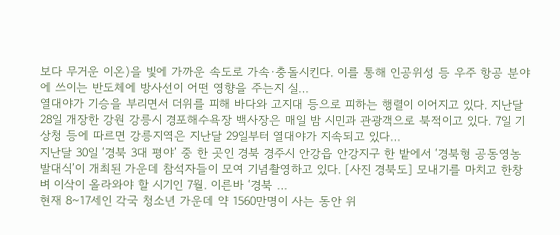보다 무거운 이온)을 빛에 가까운 속도로 가속·충돌시킨다. 이를 통해 인공위성 등 우주 항공 분야에 쓰이는 반도체에 방사선이 어떤 영향을 주는지 실…
열대야가 기승을 부리면서 더위를 피해 바다와 고지대 등으로 피하는 행렬이 이어지고 있다. 지난달 28일 개장한 강원 강릉시 경포해수욕장 백사장은 매일 밤 시민과 관광객으로 북적이고 있다. 7일 기상청 등에 따르면 강릉지역은 지난달 29일부터 열대야가 지속되고 있다…
지난달 30일 ‘경북 3대 평야’ 중 한 곳인 경북 경주시 안강읍 안강지구 한 밭에서 ‘경북형 공동영농 발대식’이 개최된 가운데 참석자들이 모여 기념촬영하고 있다. [사진 경북도] 모내기를 마치고 한창 벼 이삭이 올라와야 할 시기인 7월. 이른바 ‘경북 …
현재 8~17세인 각국 청소년 가운데 약 1560만명이 사는 동안 위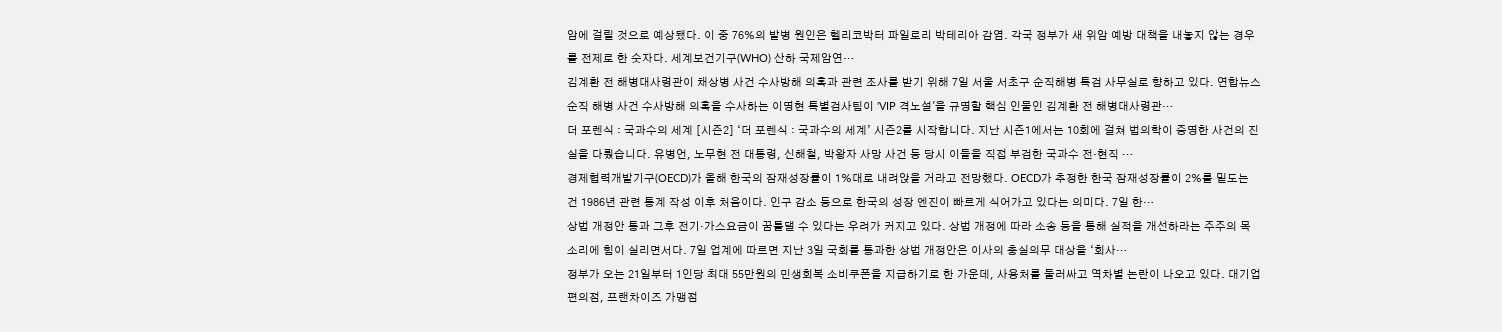암에 걸릴 것으로 예상됐다. 이 중 76%의 발병 원인은 헬리코박터 파일로리 박테리아 감염. 각국 정부가 새 위암 예방 대책을 내놓지 않는 경우를 전제로 한 숫자다. 세계보건기구(WHO) 산하 국제암연…
김계환 전 해병대사령관이 채상병 사건 수사방해 의혹과 관련 조사를 받기 위해 7일 서울 서초구 순직해병 특검 사무실로 향하고 있다. 연합뉴스 순직 해병 사건 수사방해 의혹을 수사하는 이명현 특별검사팀이 'VIP 격노설'을 규명할 핵심 인물인 김계환 전 해병대사령관…
더 포렌식 : 국과수의 세계 [시즌2] ‘더 포렌식 : 국과수의 세계’ 시즌2를 시작합니다. 지난 시즌1에서는 10회에 걸쳐 법의학이 증명한 사건의 진실을 다뤘습니다. 유병언, 노무현 전 대통령, 신해철, 박왕자 사망 사건 등 당시 이들을 직접 부검한 국과수 전·현직 …
경제협력개발기구(OECD)가 올해 한국의 잠재성장률이 1%대로 내려앉을 거라고 전망했다. OECD가 추정한 한국 잠재성장률이 2%를 밑도는 건 1986년 관련 통계 작성 이후 처음이다. 인구 감소 등으로 한국의 성장 엔진이 빠르게 식어가고 있다는 의미다. 7일 한…
상법 개정안 통과 그후 전기·가스요금이 꿈틀댈 수 있다는 우려가 커지고 있다. 상법 개정에 따라 소송 등을 통해 실적을 개선하라는 주주의 목소리에 힘이 실리면서다. 7일 업계에 따르면 지난 3일 국회를 통과한 상법 개정안은 이사의 충실의무 대상을 ‘회사…
정부가 오는 21일부터 1인당 최대 55만원의 민생회복 소비쿠폰을 지급하기로 한 가운데, 사용처를 둘러싸고 역차별 논란이 나오고 있다. 대기업 편의점, 프랜차이즈 가맹점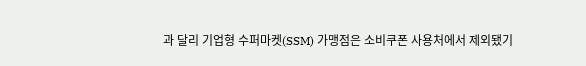과 달리 기업형 수퍼마켓(SSM) 가맹점은 소비쿠폰 사용처에서 제외됐기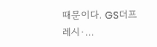때문이다. GS더프레시·…